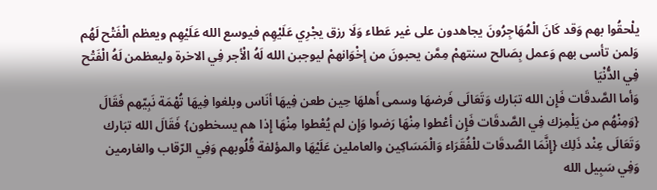يلْحقُوا بهم وَقد كَانَ الْمُهَاجِرُونَ يجاهدون على غير عَطاء وَلَا رزق يجْرِي عَلَيْهِم فيوسع الله عَلَيْهِم ويعظم الْفَتْح لَهُم وَلمن تأسى بهم وَعمل بِصَالح سنتهمْ مِمَّن يحبونَ من إخْوَانهمْ ليوجبن الله لَهُ الْأجر فِي الاخرة وليعظمن لَهُ الْفَتْح فِي الدُّنْيَا
وَأما الصَّدقَات فَإِن الله تبَارك وَتَعَالَى فَرضهَا وسمى أَهلهَا حِين طعن فِيهَا أنَاس وبلغوا فِيهَا تُهْمَة نَبِيّهم فَقَالَ {وَمِنْهُم من يَلْمِزك فِي الصَّدقَات فَإِن أعْطوا مِنْهَا رَضوا وَإِن لم يُعْطوا مِنْهَا إِذا هم يسخطون} فَقَالَ الله تبَارك وَتَعَالَى عِنْد ذَلِك {إِنَّمَا الصَّدقَات للْفُقَرَاء وَالْمَسَاكِين والعاملين عَلَيْهَا والمؤلفة قُلُوبهم وَفِي الرّقاب والغارمين وَفِي سَبِيل الله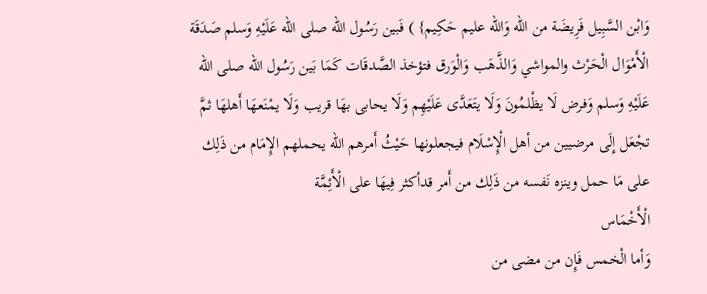وَابْن السَّبِيل فَرِيضَة من الله وَالله عليم حَكِيم} ) فَبين رَسُول الله صلى الله عَلَيْهِ وَسلم صَدَقَة الْأَمْوَال الْحَرْث والمواشي وَالذَّهَب وَالْوَرق فتؤخذ الصَّدقَات كَمَا بَين رَسُول الله صلى الله عَلَيْهِ وَسلم وَفرض لَا يظْلمُونَ وَلَا يتَعَدَّى عَلَيْهِم وَلَا يحابى بهَا قريب وَلَا يمْنَعهَا أَهلهَا ثمَّ تجْعَل إِلَى مرضيين من أهل الْإِسْلَام فيجعلونها حَيْثُ أَمرهم الله يحملهم الإِمَام من ذَلِك على مَا حمل وينزه نَفسه من ذَلِك من أَمر قدأكثر فِيهَا على الْأَئِمَّة
الْأَخْمَاس
وَأما الْخمس فَإِن من مضى من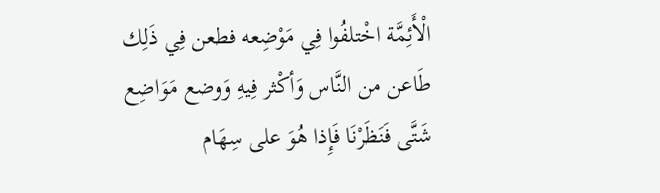الْأَئِمَّة اخْتلفُوا فِي مَوْضِعه فطعن فِي ذَلِك طَاعن من النَّاس وَأكْثر فِيهِ وَوضع مَوَاضِع شَتَّى فَنَظَرْنَا فَإِذا هُوَ على سِهَام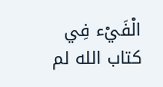الْفَيْء فِي كتاب الله لم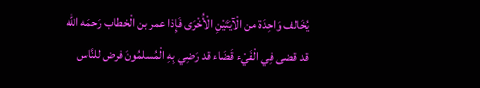يُخَالف وَاحِدَة من الْآيَتَيْنِ الْأُخْرَى فَإِذا عمر بن الْخطاب رَحمَه الله قد قضى فِي الْفَيْء قَضَاء قد رَضِي بِهِ الْمُسلمُونَ فرض للنَّاس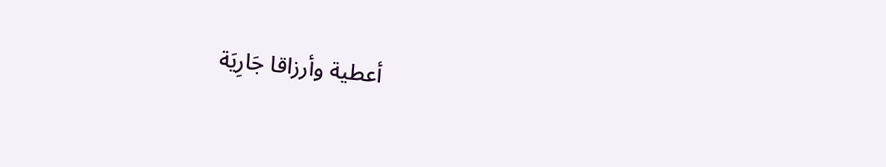أعطية وأرزاقا جَارِيَة